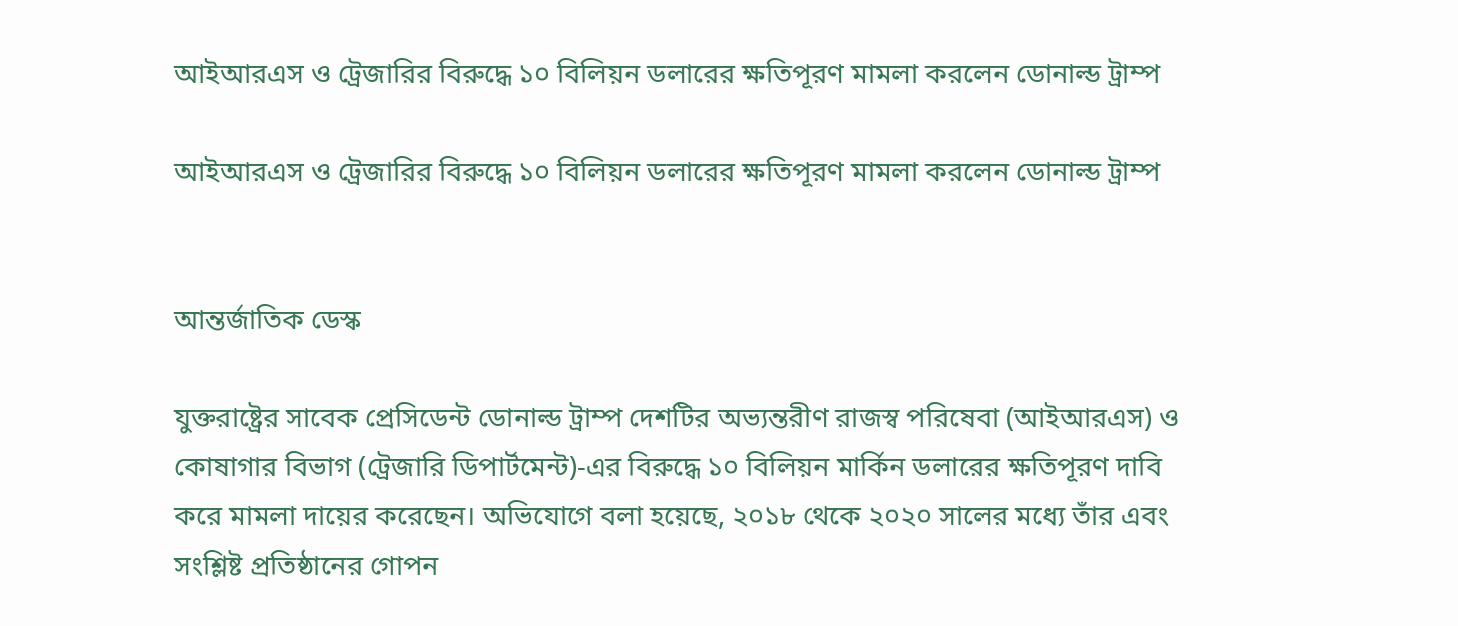আইআরএস ও ট্রেজারির বিরুদ্ধে ১০ বিলিয়ন ডলারের ক্ষতিপূরণ মামলা করলেন ডোনাল্ড ট্রাম্প

আইআরএস ও ট্রেজারির বিরুদ্ধে ১০ বিলিয়ন ডলারের ক্ষতিপূরণ মামলা করলেন ডোনাল্ড ট্রাম্প


আন্তর্জাতিক ডেস্ক

যুক্তরাষ্ট্রের সাবেক প্রেসিডেন্ট ডোনাল্ড ট্রাম্প দেশটির অভ্যন্তরীণ রাজস্ব পরিষেবা (আইআরএস) ও কোষাগার বিভাগ (ট্রেজারি ডিপার্টমেন্ট)-এর বিরুদ্ধে ১০ বিলিয়ন মার্কিন ডলারের ক্ষতিপূরণ দাবি করে মামলা দায়ের করেছেন। অভিযোগে বলা হয়েছে, ২০১৮ থেকে ২০২০ সালের মধ্যে তাঁর এবং সংশ্লিষ্ট প্রতিষ্ঠানের গোপন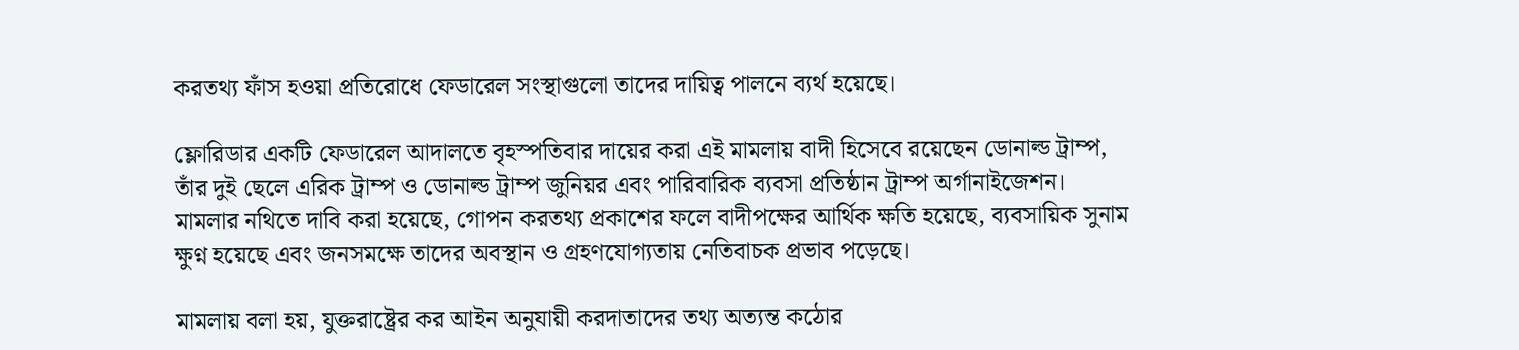করতথ্য ফাঁস হওয়া প্রতিরোধে ফেডারেল সংস্থাগুলো তাদের দায়িত্ব পালনে ব্যর্থ হয়েছে।

ফ্লোরিডার একটি ফেডারেল আদালতে বৃহস্পতিবার দায়ের করা এই মামলায় বাদী হিসেবে রয়েছেন ডোনাল্ড ট্রাম্প, তাঁর দুই ছেলে এরিক ট্রাম্প ও ডোনাল্ড ট্রাম্প জুনিয়র এবং পারিবারিক ব্যবসা প্রতিষ্ঠান ট্রাম্প অর্গানাইজেশন। মামলার নথিতে দাবি করা হয়েছে, গোপন করতথ্য প্রকাশের ফলে বাদীপক্ষের আর্থিক ক্ষতি হয়েছে, ব্যবসায়িক সুনাম ক্ষুণ্ন হয়েছে এবং জনসমক্ষে তাদের অবস্থান ও গ্রহণযোগ্যতায় নেতিবাচক প্রভাব পড়েছে।

মামলায় বলা হয়, যুক্তরাষ্ট্রের কর আইন অনুযায়ী করদাতাদের তথ্য অত্যন্ত কঠোর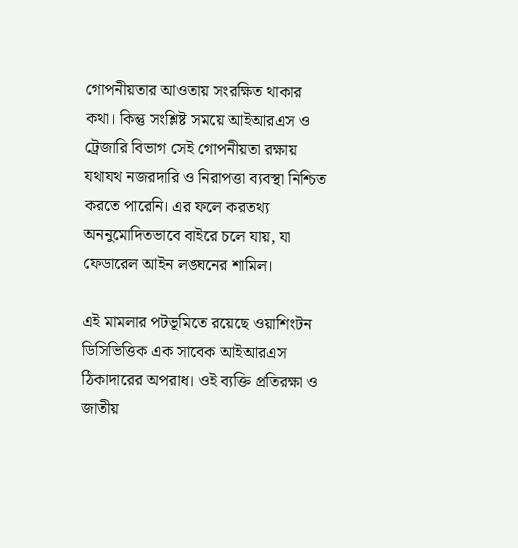গোপনীয়তার আওতায় সংরক্ষিত থাকার কথা। কিন্তু সংশ্লিষ্ট সময়ে আইআরএস ও ট্রেজারি বিভাগ সেই গোপনীয়তা রক্ষায় যথাযথ নজরদারি ও নিরাপত্তা ব্যবস্থা নিশ্চিত করতে পারেনি। এর ফলে করতথ্য অননুমোদিতভাবে বাইরে চলে যায়, যা ফেডারেল আইন লঙ্ঘনের শামিল।

এই মামলার পটভূমিতে রয়েছে ওয়াশিংটন ডিসিভিত্তিক এক সাবেক আইআরএস ঠিকাদারের অপরাধ। ওই ব্যক্তি প্রতিরক্ষা ও জাতীয়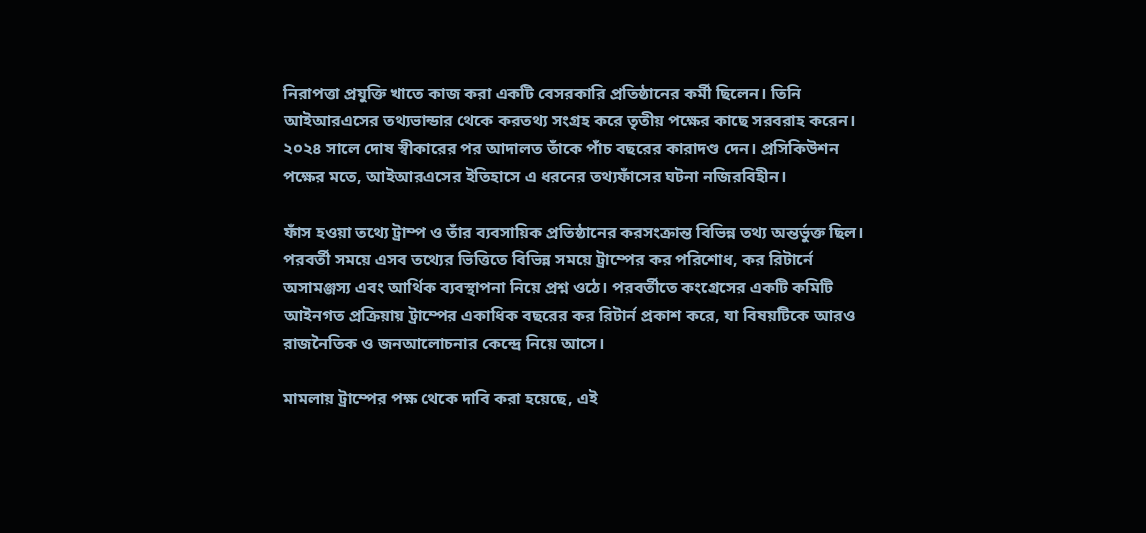নিরাপত্তা প্রযুক্তি খাতে কাজ করা একটি বেসরকারি প্রতিষ্ঠানের কর্মী ছিলেন। তিনি আইআরএসের তথ্যভান্ডার থেকে করতথ্য সংগ্রহ করে তৃতীয় পক্ষের কাছে সরবরাহ করেন। ২০২৪ সালে দোষ স্বীকারের পর আদালত তাঁকে পাঁচ বছরের কারাদণ্ড দেন। প্রসিকিউশন পক্ষের মতে, আইআরএসের ইতিহাসে এ ধরনের তথ্যফাঁসের ঘটনা নজিরবিহীন।

ফাঁস হওয়া তথ্যে ট্রাম্প ও তাঁর ব্যবসায়িক প্রতিষ্ঠানের করসংক্রান্ত বিভিন্ন তথ্য অন্তর্ভুক্ত ছিল। পরবর্তী সময়ে এসব তথ্যের ভিত্তিতে বিভিন্ন সময়ে ট্রাম্পের কর পরিশোধ, কর রিটার্নে অসামঞ্জস্য এবং আর্থিক ব্যবস্থাপনা নিয়ে প্রশ্ন ওঠে। পরবর্তীতে কংগ্রেসের একটি কমিটি আইনগত প্রক্রিয়ায় ট্রাম্পের একাধিক বছরের কর রিটার্ন প্রকাশ করে, যা বিষয়টিকে আরও রাজনৈতিক ও জনআলোচনার কেন্দ্রে নিয়ে আসে।

মামলায় ট্রাম্পের পক্ষ থেকে দাবি করা হয়েছে, এই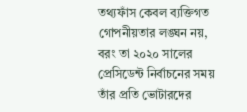তথ্যফাঁস কেবল ব্যক্তিগত গোপনীয়তার লঙ্ঘন নয়, বরং তা ২০২০ সালের প্রেসিডেন্ট নির্বাচনের সময় তাঁর প্রতি ভোটারদের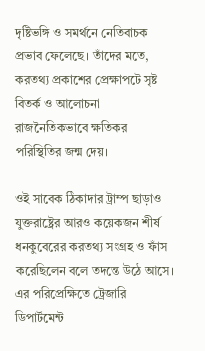দৃষ্টিভঙ্গি ও সমর্থনে নেতিবাচক প্রভাব ফেলেছে। তাঁদের মতে, করতথ্য প্রকাশের প্রেক্ষাপটে সৃষ্ট বিতর্ক ও আলোচনা রাজনৈতিকভাবে ক্ষতিকর পরিস্থিতির জন্ম দেয়।

ওই সাবেক ঠিকাদার ট্রাম্প ছাড়াও যুক্তরাষ্ট্রের আরও কয়েকজন শীর্ষ ধনকুবেরের করতথ্য সংগ্রহ ও ফাঁস করেছিলেন বলে তদন্তে উঠে আসে। এর পরিপ্রেক্ষিতে ট্রেজারি ডিপার্টমেন্ট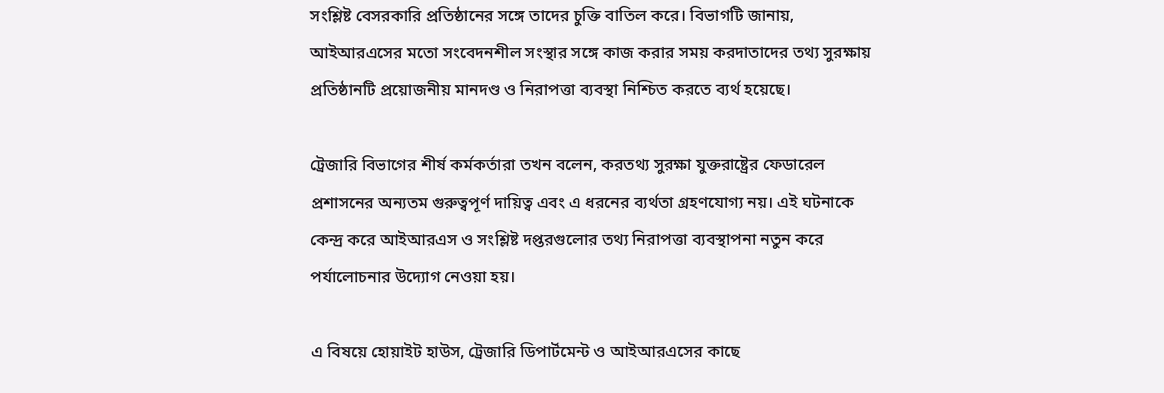সংশ্লিষ্ট বেসরকারি প্রতিষ্ঠানের সঙ্গে তাদের চুক্তি বাতিল করে। বিভাগটি জানায়, আইআরএসের মতো সংবেদনশীল সংস্থার সঙ্গে কাজ করার সময় করদাতাদের তথ্য সুরক্ষায় প্রতিষ্ঠানটি প্রয়োজনীয় মানদণ্ড ও নিরাপত্তা ব্যবস্থা নিশ্চিত করতে ব্যর্থ হয়েছে।

ট্রেজারি বিভাগের শীর্ষ কর্মকর্তারা তখন বলেন, করতথ্য সুরক্ষা যুক্তরাষ্ট্রের ফেডারেল প্রশাসনের অন্যতম গুরুত্বপূর্ণ দায়িত্ব এবং এ ধরনের ব্যর্থতা গ্রহণযোগ্য নয়। এই ঘটনাকে কেন্দ্র করে আইআরএস ও সংশ্লিষ্ট দপ্তরগুলোর তথ্য নিরাপত্তা ব্যবস্থাপনা নতুন করে পর্যালোচনার উদ্যোগ নেওয়া হয়।

এ বিষয়ে হোয়াইট হাউস, ট্রেজারি ডিপার্টমেন্ট ও আইআরএসের কাছে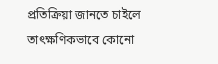প্রতিক্রিয়া জানতে চাইলে তাৎক্ষণিকভাবে কোনো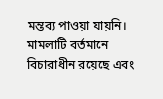মন্তব্য পাওয়া যায়নি। মামলাটি বর্তমানে বিচারাধীন রয়েছে এবং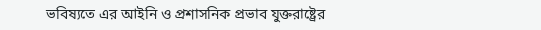ভবিষ্যতে এর আইনি ও প্রশাসনিক প্রভাব যুক্তরাষ্ট্রের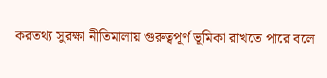করতথ্য সুরক্ষা নীতিমালায় গুরুত্বপূর্ণ ভূমিকা রাখতে পারে বলে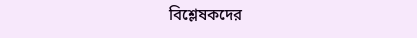বিশ্লেষকদের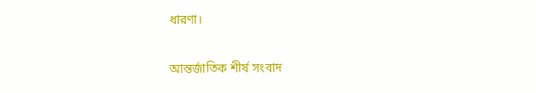ধারণা।

আন্তর্জাতিক শীর্ষ সংবাদ